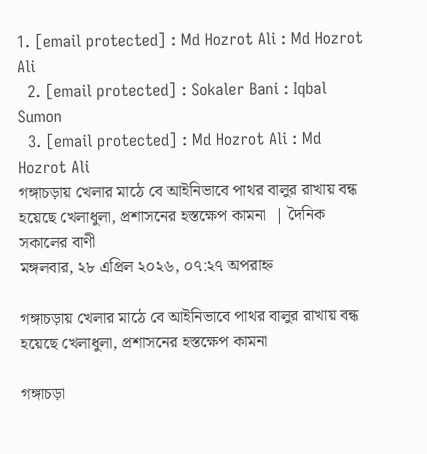1. [email protected] : Md Hozrot Ali : Md Hozrot Ali
  2. [email protected] : Sokaler Bani : Iqbal Sumon
  3. [email protected] : Md Hozrot Ali : Md Hozrot Ali
গঙ্গাচড়ায় খেলার মাঠে বে আইনিভাবে পাথর বালুর রাখায় বন্ধ হয়েছে খেলাধুলা, প্রশাসনের হস্তক্ষেপ কামনা  | দৈনিক সকালের বাণী
মঙ্গলবার, ২৮ এপ্রিল ২০২৬, ০৭:২৭ অপরাহ্ন

গঙ্গাচড়ায় খেলার মাঠে বে আইনিভাবে পাথর বালুর রাখায় বন্ধ হয়েছে খেলাধুলা, প্রশাসনের হস্তক্ষেপ কামনা

গঙ্গাচড়া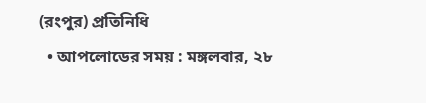(রংপুর) প্রতিনিধি
  • আপলোডের সময় : মঙ্গলবার, ২৮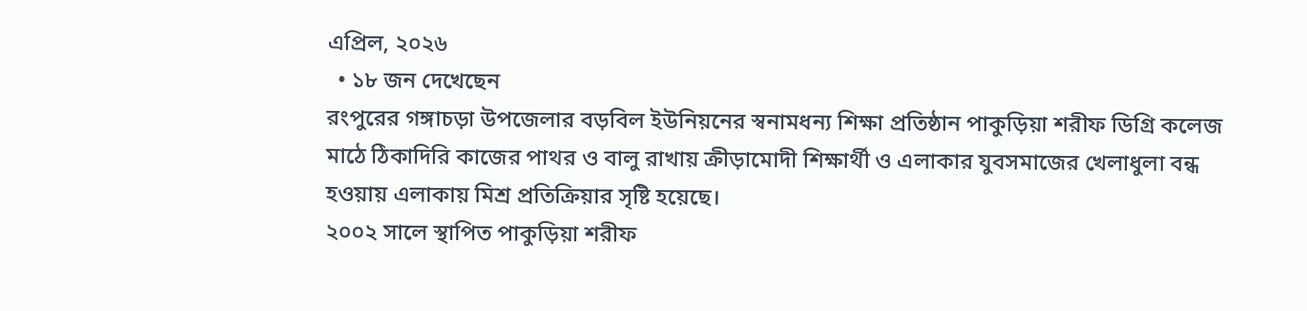এপ্রিল, ২০২৬
  • ১৮ জন দেখেছেন
রংপুরের গঙ্গাচড়া উপজেলার বড়বিল ইউনিয়নের স্বনামধন্য শিক্ষা প্রতিষ্ঠান পাকুড়িয়া শরীফ ডিগ্রি কলেজ মাঠে ঠিকাদিরি কাজের পাথর ও বালু রাখায় ক্রীড়ামোদী শিক্ষার্থী ও এলাকার যুবসমাজের খেলাধুলা বন্ধ হওয়ায় এলাকায় মিশ্র প্রতিক্রিয়ার সৃষ্টি হয়েছে।
২০০২ সালে স্থাপিত পাকুড়িয়া শরীফ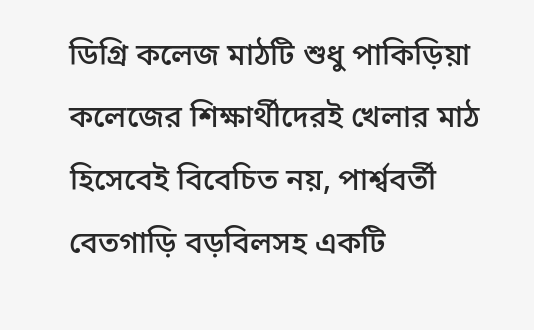ডিগ্রি কলেজ মাঠটি শুধু পাকিড়িয়া কলেজের শিক্ষার্থীদেরই খেলার মাঠ হিসেবেই বিবেচিত নয়, পার্শ্ববর্তী বেতগাড়ি বড়বিলসহ একটি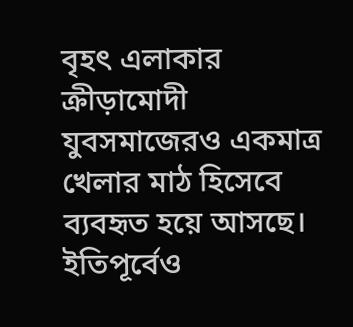বৃহৎ এলাকার ক্রীড়ামোদী যুবসমাজেরও একমাত্র খেলার মাঠ হিসেবে ব্যবহৃত হয়ে আসছে।
ইতিপূর্বেও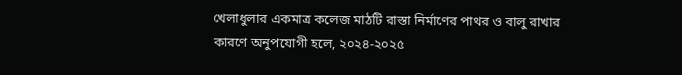খেলাধুলার একমাত্র কলেজ মাঠটি রাস্তা নির্মাণের পাথর ও বালু রাখার কারণে অনুপযোগী হলে, ২০২৪-২০২৫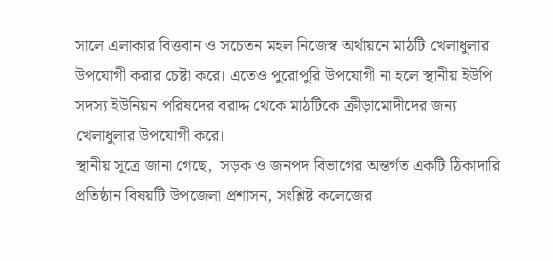সালে এলাকার বিত্তবান ও সচেতন মহল নিজেস্ব অর্থায়নে মাঠটি খেলাধুলার উপযোগী করার চেষ্টা করে। এতেও পুরোপুরি উপযোগী না হলে স্থানীয় ইউপি সদস্য ইউনিয়ন পরিষদের বরাদ্দ থেকে মাঠটিকে ক্রীড়ামোদীদের জন্য খেলাধুলার উপযোগী করে।
স্থানীয় সূত্রে জানা গেছে,  সড়ক ও জনপদ বিভাগের অন্তর্গত একটি ঠিকাদারি প্রতিষ্ঠান বিষয়টি উপজেলা প্রশাসন, সংশ্লিষ্ট কলেজের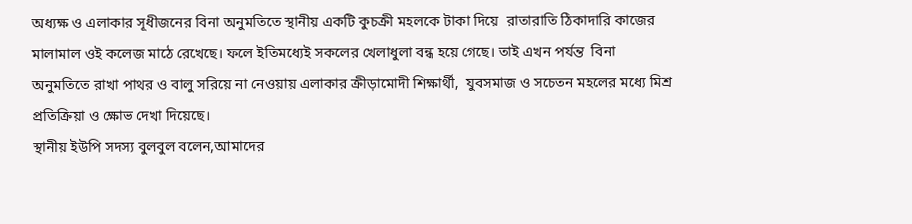অধ্যক্ষ ও এলাকার সূধীজনের বিনা অনুমতিতে স্থানীয় একটি কুচক্রী মহলকে টাকা দিয়ে  রাতারাতি ঠিকাদারি কাজের মালামাল ওই কলেজ মাঠে রেখেছে। ফলে ইতিমধ্যেই সকলের খেলাধুলা বন্ধ হয়ে গেছে। তাই এখন পর্যন্ত  বিনা অনুমতিতে রাখা পাথর ও বালু সরিয়ে না নেওয়ায় এলাকার ক্রীড়ামোদী শিক্ষার্থী,  যুবসমাজ ও সচেতন মহলের মধ্যে মিশ্র প্রতিক্রিয়া ও ক্ষোভ দেখা দিয়েছে।
স্থানীয় ইউপি সদস্য বুলবুল বলেন,আমাদের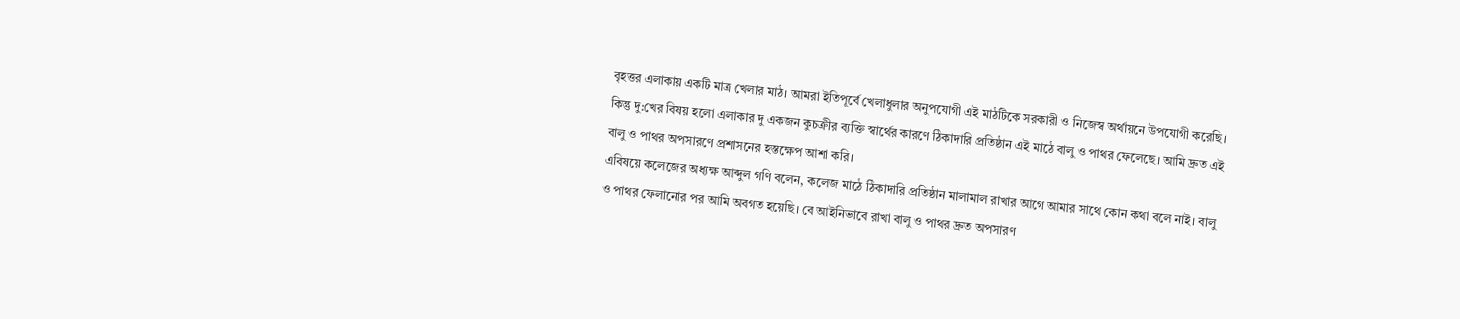বৃহত্তর এলাকায় একটি মাত্র খেলার মাঠ। আমরা ইতিপূর্বে খেলাধুলার অনুপযোগী এই মাঠটিকে সরকারী ও নিজেস্ব অর্থায়নে উপযোগী করেছি।  কিন্তু দু:খের বিষয় হলো এলাকার দু একজন কুচক্রীর ব্যক্তি স্বার্থের কারণে ঠিকাদারি প্রতিষ্ঠান এই মাঠে বালু ও পাথর ফেলেছে। আমি দ্রুত এই বালু ও পাথর অপসারণে প্রশাসনের হস্তক্ষেপ আশা করি।
এবিষয়ে কলেজের অধ্যক্ষ আব্দুল গণি বলেন, কলেজ মাঠে ঠিকাদারি প্রতিষ্ঠান মালামাল রাখার আগে আমার সাথে কোন কথা বলে নাই। বালু ও পাথর ফেলানোর পর আমি অবগত হয়েছি। বে আইনিভাবে রাখা বালু ও পাথর দ্রুত অপসারণ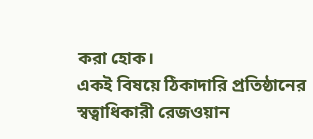করা হোক।
একই বিষয়ে ঠিকাদারি প্রতিষ্ঠানের স্বত্বাধিকারী রেজওয়ান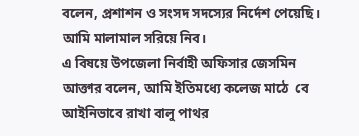বলেন, প্রশাশন ও সংসদ সদস্যের নির্দেশ পেয়েছি। আমি মালামাল সরিয়ে নিব।
এ বিষয়ে উপজেলা নির্বাহী অফিসার জেসমিন আক্তার বলেন, আমি ইতিমধ্যে কলেজ মাঠে  বে আইনিভাবে রাখা বালু পাথর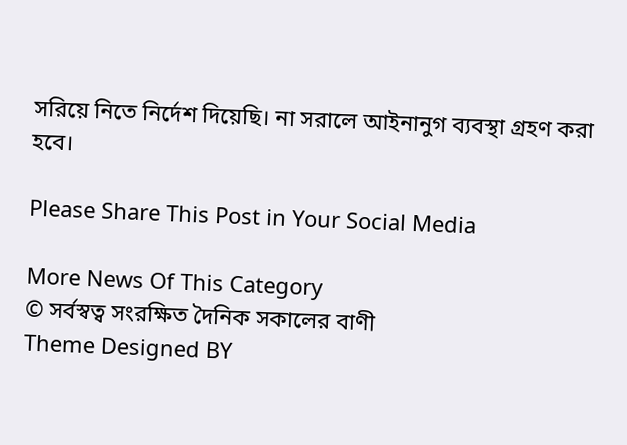সরিয়ে নিতে নির্দেশ দিয়েছি। না সরালে আইনানুগ ব্যবস্থা গ্রহণ করা হবে।

Please Share This Post in Your Social Media

More News Of This Category
© সর্বস্বত্ব সংরক্ষিত দৈনিক সকালের বাণী
Theme Designed BY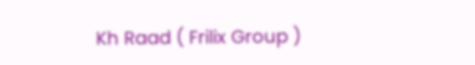Kh Raad ( Frilix Group )